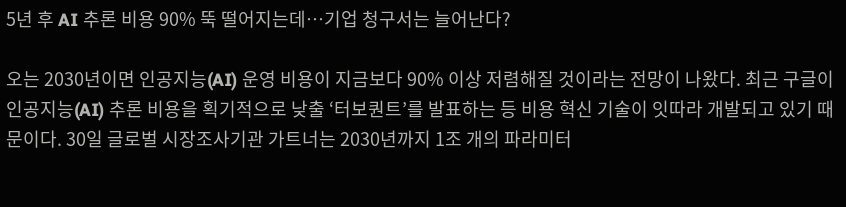5년 후 AI 추론 비용 90% 뚝 떨어지는데…기업 청구서는 늘어난다?

오는 2030년이면 인공지능(AI) 운영 비용이 지금보다 90% 이상 저렴해질 것이라는 전망이 나왔다. 최근 구글이 인공지능(AI) 추론 비용을 획기적으로 낮출 ‘터보퀀트’를 발표하는 등 비용 혁신 기술이 잇따라 개발되고 있기 때문이다. 30일 글로벌 시장조사기관 가트너는 2030년까지 1조 개의 파라미터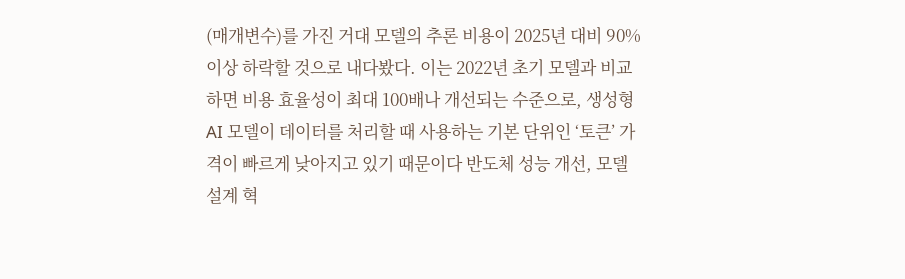(매개변수)를 가진 거대 모델의 추론 비용이 2025년 대비 90% 이상 하락할 것으로 내다봤다. 이는 2022년 초기 모델과 비교하면 비용 효율성이 최대 100배나 개선되는 수준으로, 생성형 AI 모델이 데이터를 처리할 때 사용하는 기본 단위인 ‘토큰’ 가격이 빠르게 낮아지고 있기 때문이다 반도체 성능 개선, 모델 설계 혁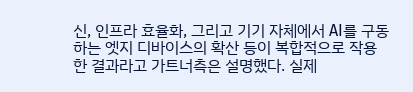신, 인프라 효율화, 그리고 기기 자체에서 AI를 구동하는 엣지 디바이스의 확산 등이 복합적으로 작용한 결과라고 가트너측은 설명했다. 실제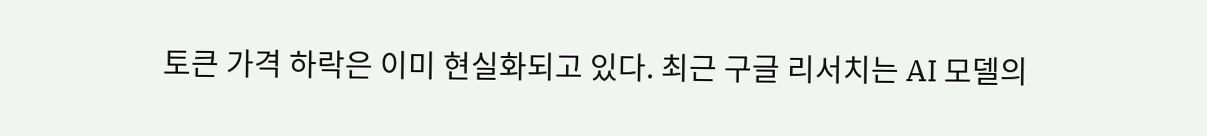토큰 가격 하락은 이미 현실화되고 있다. 최근 구글 리서치는 AI 모델의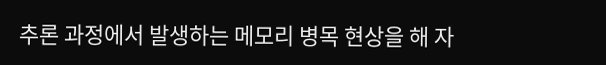추론 과정에서 발생하는 메모리 병목 현상을 해 자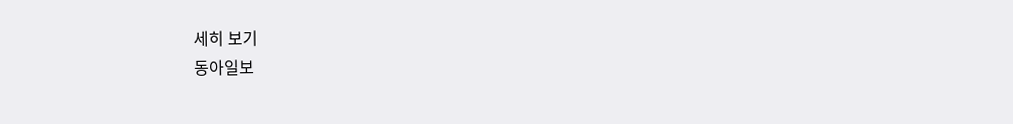세히 보기
동아일보